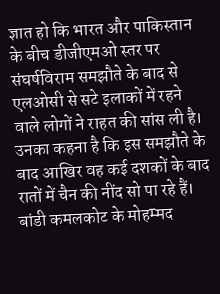ज्ञात हो कि भारत और पाकिस्तान के बीच डीजीएमओ स्तर पर संघर्षविराम समझौते के बाद से एलओसी से सटे इलाकों में रहने वाले लोगों ने राहत की सांस ली है। उनका कहना है कि इस समझौते के बाद आखिर वह कई दशकों के बाद रातों में चैन की नींद सो पा रहे हैं। बांडी कमलकोट के मोहम्मद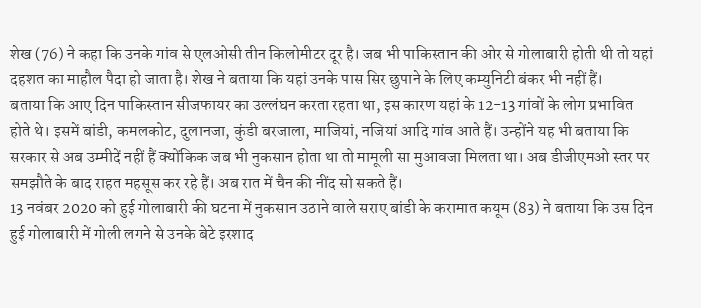शेख (76) ने कहा कि उनके गांव से एलओसी तीन किलोमीटर दूर है। जब भी पाकिस्तान की ओर से गोलाबारी होती थी तो यहां दहशत का माहौल पैदा हो जाता है। शेख ने बताया कि यहां उनके पास सिर छुपाने के लिए कम्युनिटी बंकर भी नहीं हैं।
बताया कि आए दिन पाकिस्तान सीजफायर का उल्लंघन करता रहता था, इस कारण यहां के 12-13 गांवों के लोग प्रभावित होते थे। इसमें बांडी, कमलकोट, दुलानजा, कुंडी बरजाला, माजियां, नजियां आदि गांव आते हैं। उन्होंने यह भी बताया कि सरकार से अब उम्मीदें नहीं हैं क्योंकिक जब भी नुकसान होता था तो मामूली सा मुआवजा मिलता था। अब डीजीएमओ स्तर पर समझौते के बाद राहत महसूस कर रहे हैं। अब रात में चैन की नींद सो सकते हैं।
13 नवंबर 2020 को हुई गोलाबारी की घटना में नुकसान उठाने वाले सराए बांडी के करामात कयूम (83) ने बताया कि उस दिन हुई गोलाबारी में गोली लगने से उनके बेटे इरशाद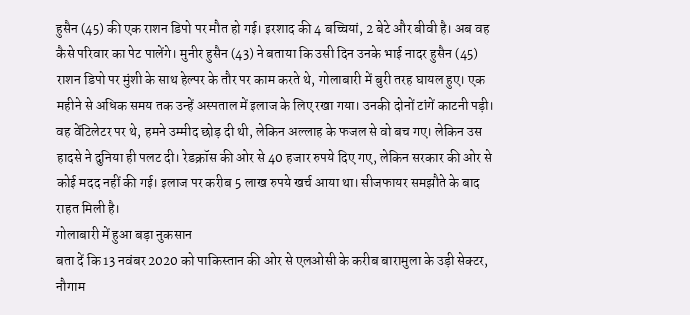हुसैन (45) की एक राशन डिपो पर मौत हो गई। इरशाद की 4 बच्चियां, 2 बेटे और बीवी है। अब वह कैसे परिवार का पेट पालेंगे। मुनीर हुसैन (43) ने बताया कि उसी दिन उनके भाई नादर हुसैन (45) राशन डिपो पर मुंशी के साथ हेल्पर के तौर पर काम करते थे, गोलाबारी में बुरी तरह घायल हुए। एक महीने से अधिक समय तक उन्हें अस्पताल में इलाज के लिए रखा गया। उनकी दोनों टांगें काटनी पड़ी। वह वेंटिलेटर पर थे, हमने उम्मीद छोड़ दी थी, लेकिन अल्लाह के फजल से वो बच गए। लेकिन उस हादसे ने दुनिया ही पलट दी। रेडक्रॉस की ओर से 40 हजार रुपये दिए गए, लेकिन सरकार की ओर से कोई मदद नहीं की गई। इलाज पर करीब 5 लाख रुपये खर्च आया था। सीजफायर समझौते के बाद राहत मिली है।
गोलाबारी में हुआ बड़ा नुकसान
बता दें कि 13 नवंबर 2020 को पाकिस्तान की ओर से एलओसी के करीब बारामुला के उड़ी सेक्टर, नौगाम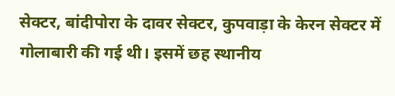सेक्टर, बांदीपोरा के दावर सेक्टर, कुपवाड़ा के केरन सेक्टर में गोलाबारी की गई थी। इसमें छह स्थानीय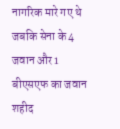नागरिक मारे गए थे जबकि सेना के 4 जवान और 1 बीएसएफ का जवान शहीद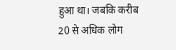हुआ था। जबकि करीब 20 से अधिक लोग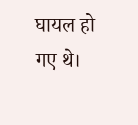घायल हो गए थे।